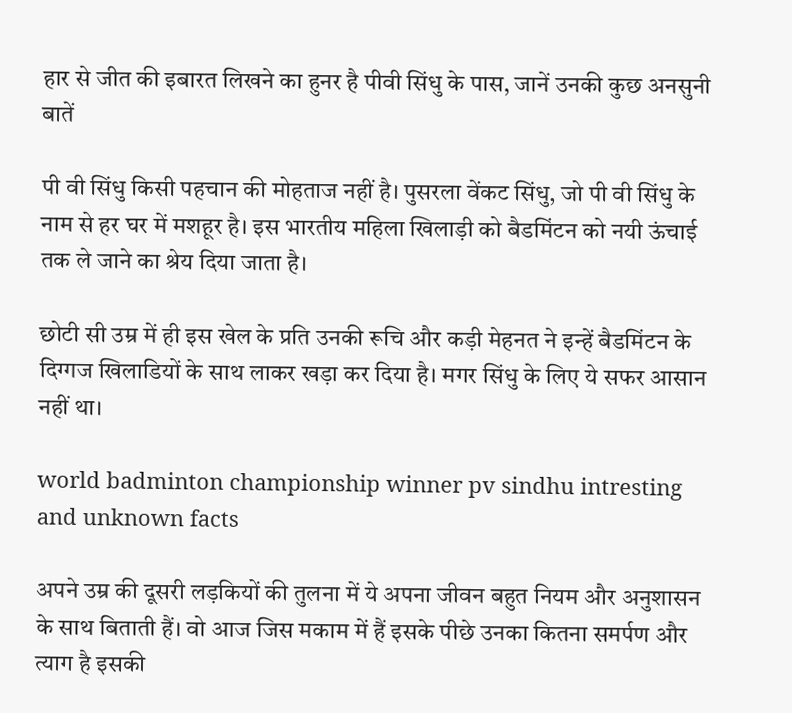हार से जीत की इबारत लिखने का हुनर है पीवी सिंधु के पास, जानें उनकी कुछ अनसुनी बातें

पी वी सिंधु किसी पहचान की मोहताज नहीं है। पुसरला वेंकट सिंधु, जो पी वी सिंधु के नाम से हर घर में मशहूर है। इस भारतीय महिला खिलाड़ी को बैडमिंटन को नयी ऊंचाई तक ले जाने का श्रेय दिया जाता है।

छोटी सी उम्र में ही इस खेल के प्रति उनकी रूचि और कड़ी मेहनत ने इन्हें बैडमिंटन के दिग्गज खिलाडियों के साथ लाकर खड़ा कर दिया है। मगर सिंधु के लिए ये सफर आसान नहीं था।

world badminton championship winner pv sindhu intresting and unknown facts

अपने उम्र की दूसरी लड़कियों की तुलना में ये अपना जीवन बहुत नियम और अनुशासन के साथ बिताती हैं। वो आज जिस मकाम में हैं इसके पीछे उनका कितना समर्पण और त्याग है इसकी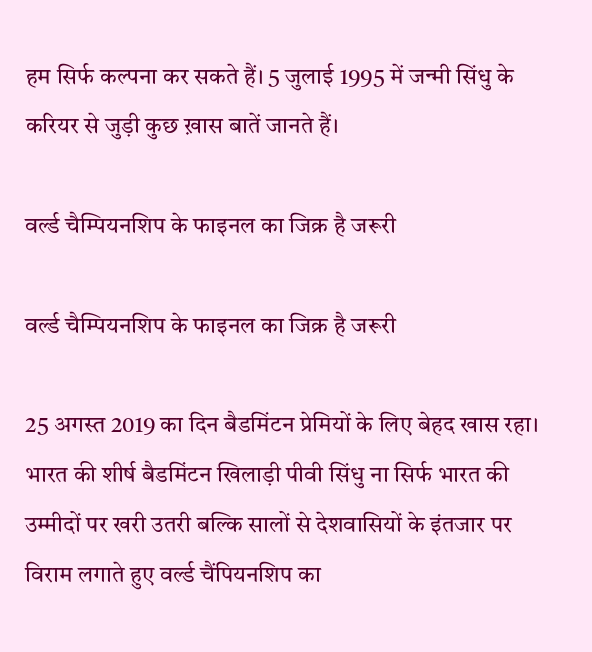हम सिर्फ कल्पना कर सकते हैं। 5 जुलाई 1995 में जन्मी सिंधु के करियर से जुड़ी कुछ ख़ास बातें जानते हैं।

वर्ल्ड चैम्पियनशिप के फाइनल का जिक्र है जरूरी

वर्ल्ड चैम्पियनशिप के फाइनल का जिक्र है जरूरी

25 अगस्त 2019 का दिन बैडमिंटन प्रेमियों के लिए बेहद खास रहा। भारत की शीर्ष बैडमिंटन खिलाड़ी पीवी सिंधु ना सिर्फ भारत की उम्मीदों पर खरी उतरी बल्कि सालों से देशवासियों के इंतजार पर विराम लगाते हुए वर्ल्ड चैंपियनशिप का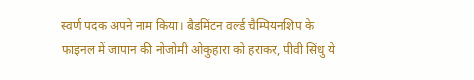स्वर्ण पदक अपने नाम किया। बैडमिंटन वर्ल्ड चैम्पियनशिप के फाइनल में जापान की नोजोमी ओकुहारा को हराकर, पीवी सिंधु ये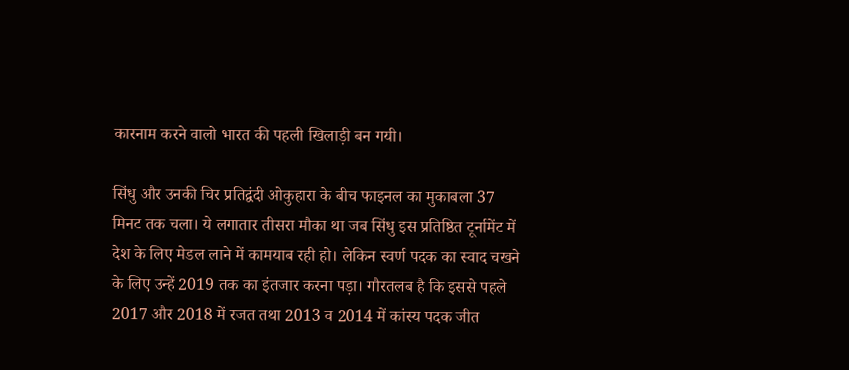कारनाम करने वालो भारत की पहली खिलाड़ी बन गयी।

सिंधु और उनकी चिर प्रतिद्वंदी ओकुहारा के बीच फाइनल का मुकाबला 37 मिनट तक चला। ये लगातार तीसरा मौका था जब सिंधु इस प्रतिष्ठित टूर्नामेंट में देश के लिए मेडल लाने में कामयाब रही हो। लेकिन स्वर्ण पदक का स्वाद चखने के लिए उन्हें 2019 तक का इंतजार करना पड़ा। गौरतलब है कि इससे पहले 2017 और 2018 में रजत तथा 2013 व 2014 में कांस्य पदक जीत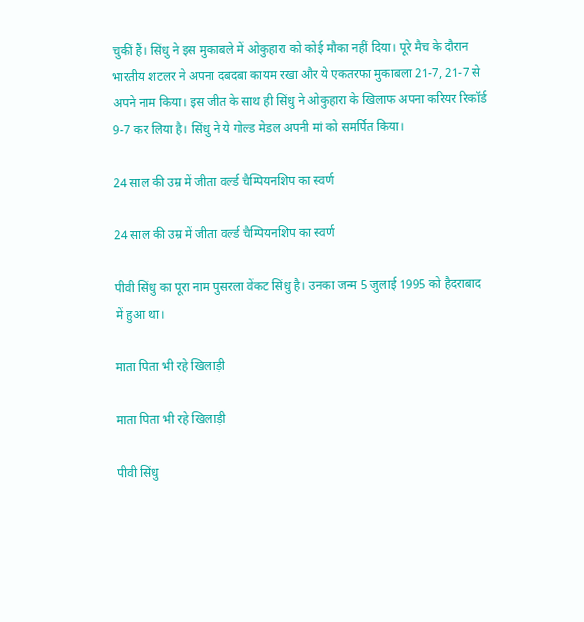चुकीं हैं। सिंधु ने इस मुकाबले में ओकुहारा को कोई मौका नहीं दिया। पूरे मैच के दौरान भारतीय शटलर ने अपना दबदबा कायम रखा और ये एकतरफा मुकाबला 21-7, 21-7 से अपने नाम किया। इस जीत के साथ ही सिंधु ने ओकुहारा के खिलाफ अपना करियर रिकॉर्ड 9-7 कर लिया है। सिंधु ने ये गोल्ड मेडल अपनी मां को समर्पित किया।

24 साल की उम्र में जीता वर्ल्ड चैम्पियनशिप का स्वर्ण

24 साल की उम्र में जीता वर्ल्ड चैम्पियनशिप का स्वर्ण

पीवी सिंधु का पूरा नाम पुसरला वेंकट सिंधु है। उनका जन्म 5 जुलाई 1995 को हैदराबाद में हुआ था।

माता पिता भी रहे खिलाड़ी

माता पिता भी रहे खिलाड़ी

पीवी सिंधु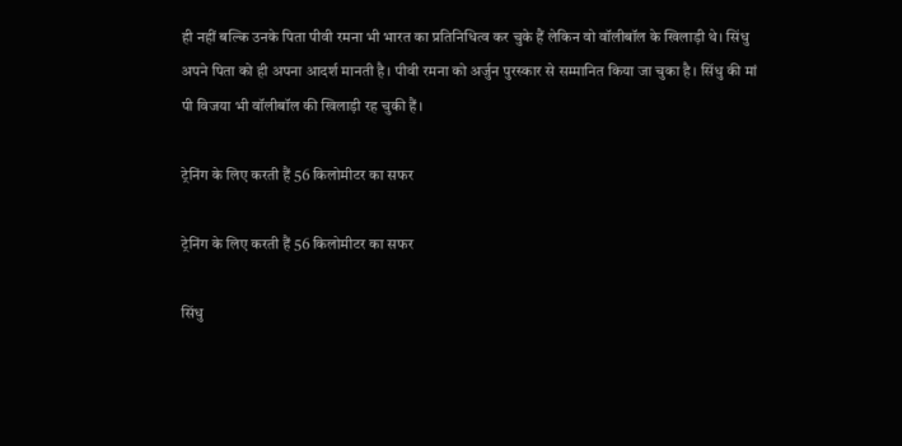ही नहीं बल्कि उनके पिता पीवी रमना भी भारत का प्रतिनिधित्व कर चुके हैं लेकिन वो वॉलीबॉल के खिलाड़ी थे। सिंधु अपने पिता को ही अपना आदर्श मानती है। पीवी रमना को अर्जुन पुरस्कार से सम्मानित किया जा चुका है। सिंधु की मां पी विजया भी वॉलीबॉल की खिलाड़ी रह चुकी हैं।

ट्रेनिंग के लिए करती हैं 56 किलोमीटर का सफर

ट्रेनिंग के लिए करती हैं 56 किलोमीटर का सफर

सिंधु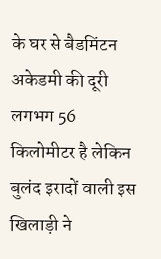के घर से बैडमिंटन अकेडमी की दूरी लगभग 56 किलोमीटर है लेकिन बुलंद इरादों वाली इस खिलाड़ी ने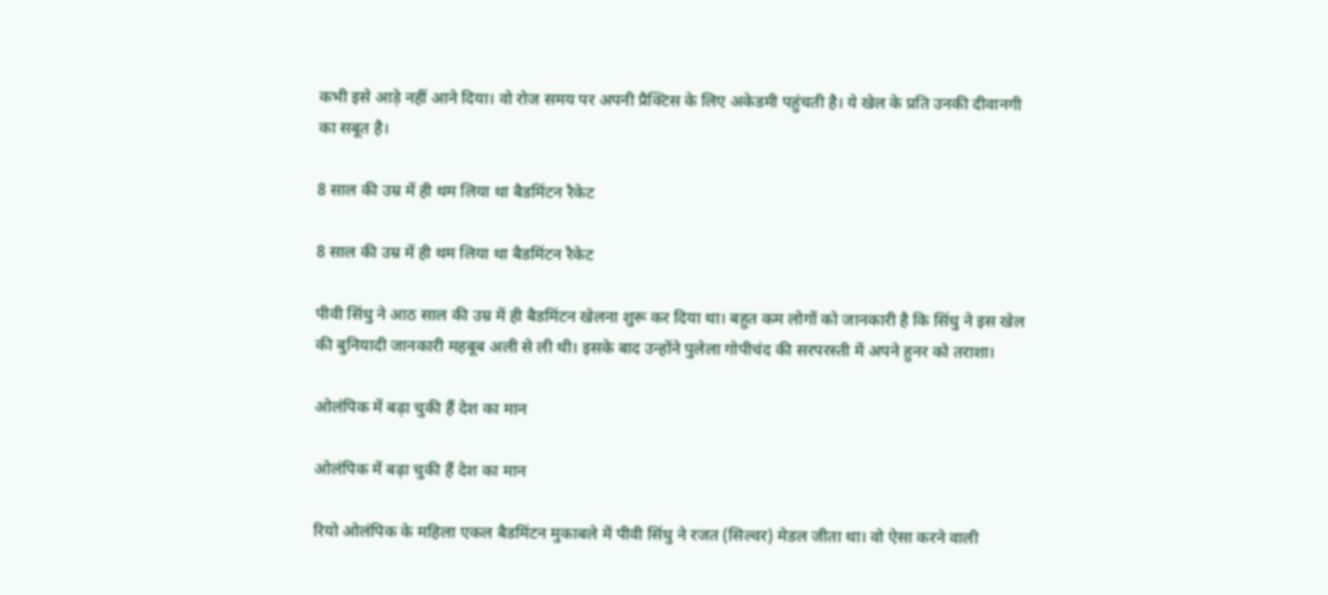कभी इसे आड़े नहीं आने दिया। वो रोज समय पर अपनी प्रैक्टिस के लिए अकेडमी पहुंचती है। ये खेल के प्रति उनकी दीवानगी का सबूत है।

8 साल की उम्र में ही थम लिया था बैडमिंटन रैकेट

8 साल की उम्र में ही थम लिया था बैडमिंटन रैकेट

पीवी सिंधु ने आठ साल की उम्र में ही बैडमिंटन खेलना शुरू कर दिया था। बहुत कम लोगों को जानकारी है कि सिंधु ने इस खेल की बुनियादी जानकारी महबूब अली से ली थी। इसके बाद उन्होंने पुलेला गोपीचंद की सरपरस्ती में अपने हुनर को तराशा।

ओलंपिक में बढ़ा चुकी हैं देश का मान

ओलंपिक में बढ़ा चुकी हैं देश का मान

रियो ओलंपिक के महिला एकल बैडमिंटन मुकाबले में पीवी सिंधु ने रजत (सिल्वर) मेडल जीता था। वो ऐसा करने वाली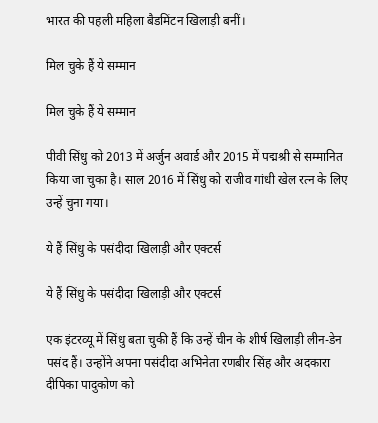भारत की पहली महिला बैडमिंटन खिलाड़ी बनीं।

मिल चुके हैं ये सम्मान

मिल चुके हैं ये सम्मान

पीवी सिंधु को 2013 में अर्जुन अवार्ड और 2015 में पद्मश्री से सम्मानित किया जा चुका है। साल 2016 में सिंधु को राजीव गांधी खेल रत्न के लिए उन्हें चुना गया।

ये हैं सिंधु के पसंदीदा खिलाड़ी और एक्टर्स

ये हैं सिंधु के पसंदीदा खिलाड़ी और एक्टर्स

एक इंटरव्यू में सिंधु बता चुकी हैं कि उन्हें चीन के शीर्ष खिलाड़ी लीन-डेन पसंद हैं। उन्होंने अपना पसंदीदा अभिनेता रणबीर सिंह और अदकारा दीपिका पादुकोण को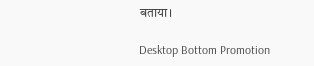बताया।

Desktop Bottom Promotion